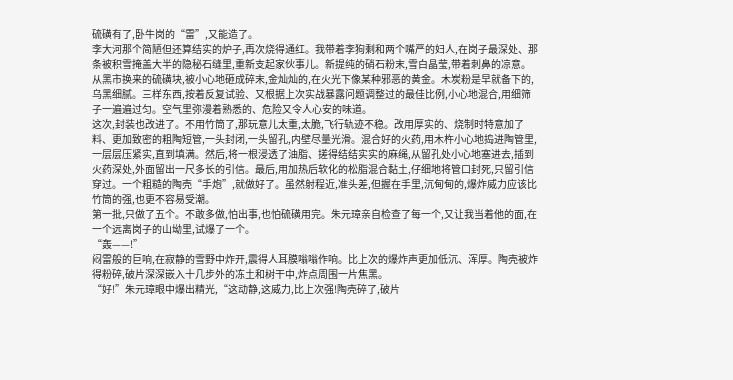硫磺有了,卧牛岗的“雷”,又能造了。
李大河那个简陋但还算结实的炉子,再次烧得通红。我带着李狗剩和两个嘴严的妇人,在岗子最深处、那条被积雪掩盖大半的隐秘石缝里,重新支起家伙事儿。新提纯的硝石粉末,雪白晶莹,带着刺鼻的凉意。从黑市换来的硫磺块,被小心地砸成碎末,金灿灿的,在火光下像某种邪恶的黄金。木炭粉是早就备下的,乌黑细腻。三样东西,按着反复试验、又根据上次实战暴露问题调整过的最佳比例,小心地混合,用细筛子一遍遍过匀。空气里弥漫着熟悉的、危险又令人心安的味道。
这次,封装也改进了。不用竹筒了,那玩意儿太重,太脆,飞行轨迹不稳。改用厚实的、烧制时特意加了料、更加致密的粗陶短管,一头封闭,一头留孔,内壁尽量光滑。混合好的火药,用木杵小心地捣进陶管里,一层层压紧实,直到填满。然后,将一根浸透了油脂、搓得结结实实的麻绳,从留孔处小心地塞进去,插到火药深处,外面留出一尺多长的引信。最后,用加热后软化的松脂混合黏土,仔细地将管口封死,只留引信穿过。一个粗糙的陶壳“手炮”,就做好了。虽然射程近,准头差,但握在手里,沉甸甸的,爆炸威力应该比竹筒的强,也更不容易受潮。
第一批,只做了五个。不敢多做,怕出事,也怕硫磺用完。朱元璋亲自检查了每一个,又让我当着他的面,在一个远离岗子的山坳里,试爆了一个。
“轰——!”
闷雷般的巨响,在寂静的雪野中炸开,震得人耳膜嗡嗡作响。比上次的爆炸声更加低沉、浑厚。陶壳被炸得粉碎,破片深深嵌入十几步外的冻土和树干中,炸点周围一片焦黑。
“好!”朱元璋眼中爆出精光,“这动静,这威力,比上次强!陶壳碎了,破片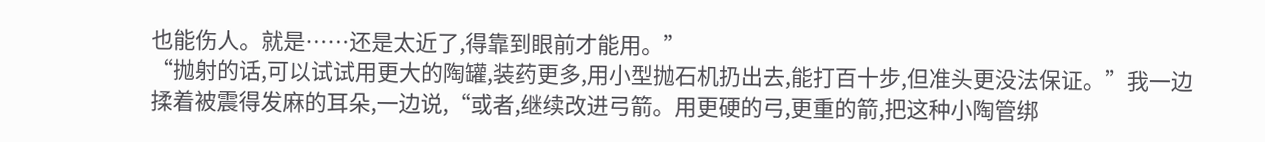也能伤人。就是……还是太近了,得靠到眼前才能用。”
“抛射的话,可以试试用更大的陶罐,装药更多,用小型抛石机扔出去,能打百十步,但准头更没法保证。”我一边揉着被震得发麻的耳朵,一边说,“或者,继续改进弓箭。用更硬的弓,更重的箭,把这种小陶管绑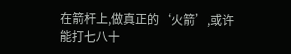在箭杆上,做真正的‘火箭’,或许能打七八十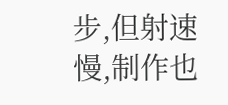步,但射速慢,制作也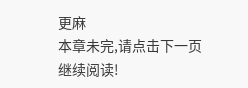更麻
本章未完,请点击下一页继续阅读!